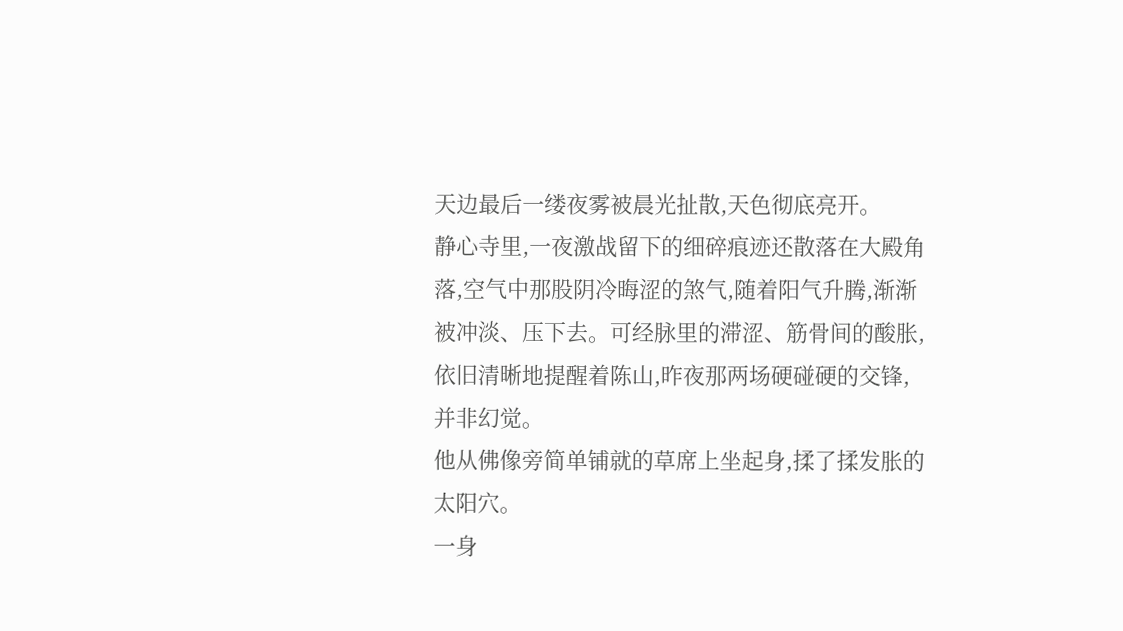天边最后一缕夜雾被晨光扯散,天色彻底亮开。
静心寺里,一夜激战留下的细碎痕迹还散落在大殿角落,空气中那股阴冷晦涩的煞气,随着阳气升腾,渐渐被冲淡、压下去。可经脉里的滞涩、筋骨间的酸胀,依旧清晰地提醒着陈山,昨夜那两场硬碰硬的交锋,并非幻觉。
他从佛像旁简单铺就的草席上坐起身,揉了揉发胀的太阳穴。
一身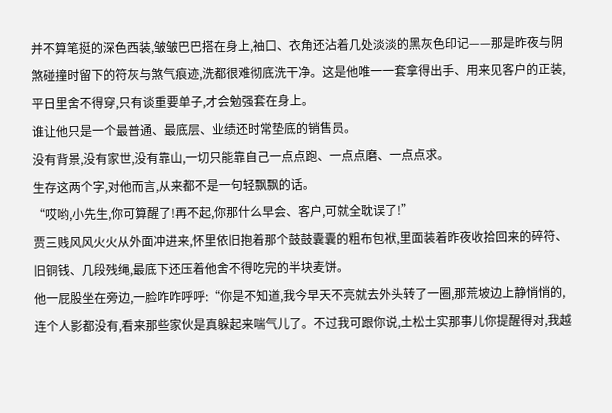并不算笔挺的深色西装,皱皱巴巴搭在身上,袖口、衣角还沾着几处淡淡的黑灰色印记——那是昨夜与阴煞碰撞时留下的符灰与煞气痕迹,洗都很难彻底洗干净。这是他唯一一套拿得出手、用来见客户的正装,平日里舍不得穿,只有谈重要单子,才会勉强套在身上。
谁让他只是一个最普通、最底层、业绩还时常垫底的销售员。
没有背景,没有家世,没有靠山,一切只能靠自己一点点跑、一点点磨、一点点求。
生存这两个字,对他而言,从来都不是一句轻飘飘的话。
“哎哟,小先生,你可算醒了!再不起,你那什么早会、客户,可就全耽误了!”
贾三贱风风火火从外面冲进来,怀里依旧抱着那个鼓鼓囊囊的粗布包袱,里面装着昨夜收拾回来的碎符、旧铜钱、几段残绳,最底下还压着他舍不得吃完的半块麦饼。
他一屁股坐在旁边,一脸咋咋呼呼:“你是不知道,我今早天不亮就去外头转了一圈,那荒坡边上静悄悄的,连个人影都没有,看来那些家伙是真躲起来喘气儿了。不过我可跟你说,土松土实那事儿你提醒得对,我越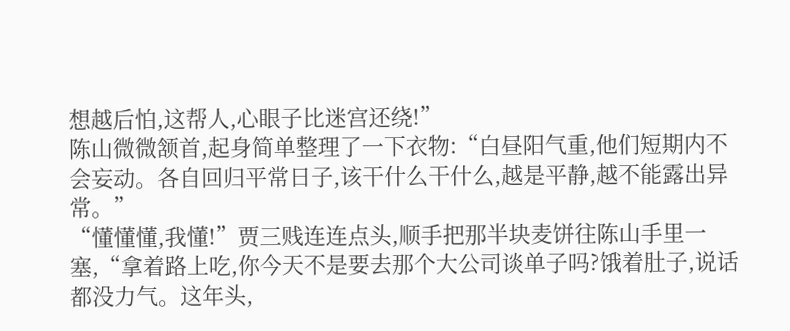想越后怕,这帮人,心眼子比迷宫还绕!”
陈山微微颔首,起身简单整理了一下衣物:“白昼阳气重,他们短期内不会妄动。各自回归平常日子,该干什么干什么,越是平静,越不能露出异常。”
“懂懂懂,我懂!”贾三贱连连点头,顺手把那半块麦饼往陈山手里一塞,“拿着路上吃,你今天不是要去那个大公司谈单子吗?饿着肚子,说话都没力气。这年头,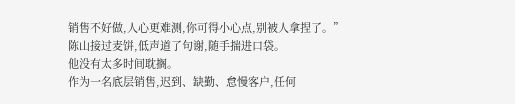销售不好做,人心更难测,你可得小心点,别被人拿捏了。”
陈山接过麦饼,低声道了句谢,随手揣进口袋。
他没有太多时间耽搁。
作为一名底层销售,迟到、缺勤、怠慢客户,任何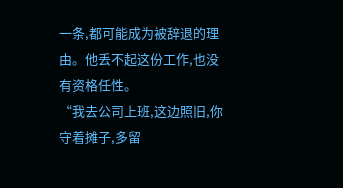一条,都可能成为被辞退的理由。他丢不起这份工作,也没有资格任性。
“我去公司上班,这边照旧,你守着摊子,多留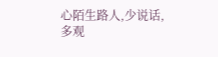心陌生路人,少说话,多观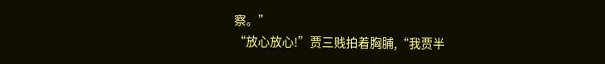察。”
“放心放心!”贾三贱拍着胸脯,“我贾半